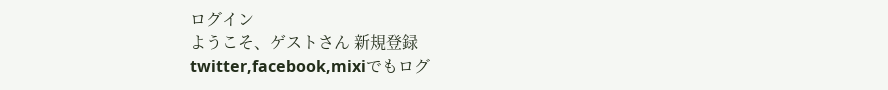ログイン
ようこそ、ゲストさん 新規登録
twitter,facebook,mixiでもログ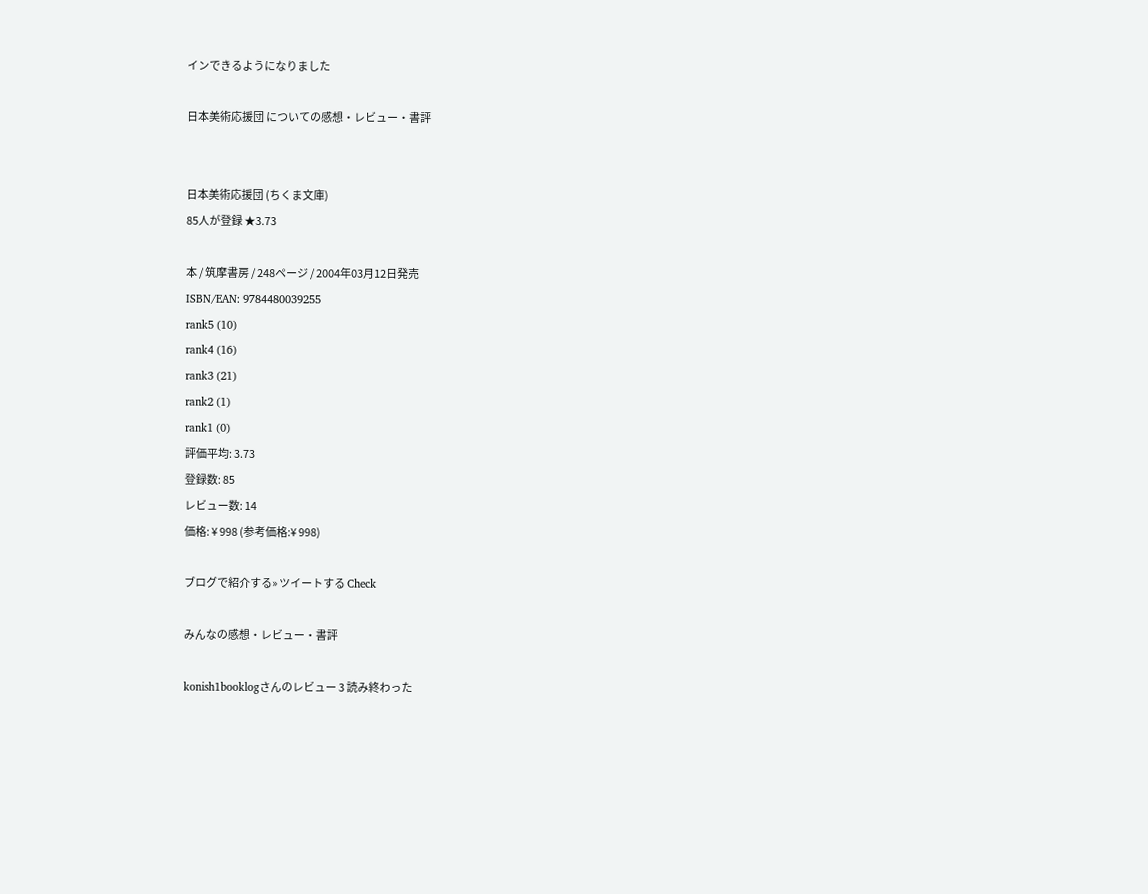インできるようになりました

日本美術応援団 についての感想・レビュー・書評


日本美術応援団 (ちくま文庫)
85人が登録 ★3.73

本 / 筑摩書房 / 248ページ / 2004年03月12日発売
ISBN/EAN: 9784480039255
rank5 (10)
rank4 (16)
rank3 (21)
rank2 (1)
rank1 (0)
評価平均: 3.73
登録数: 85
レビュー数: 14
価格: ¥ 998 (参考価格:¥ 998)

ブログで紹介する» ツイートする Check

みんなの感想・レビュー・書評

konish1booklogさんのレビュー 3 読み終わった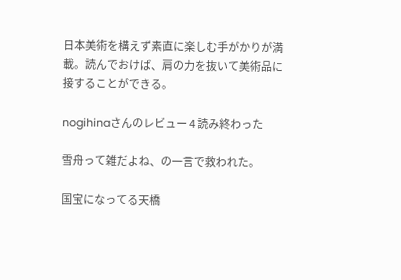日本美術を構えず素直に楽しむ手がかりが満載。読んでおけば、肩の力を抜いて美術品に接することができる。

nogihinaさんのレビュー 4 読み終わった

雪舟って雑だよね、の一言で救われた。

国宝になってる天橋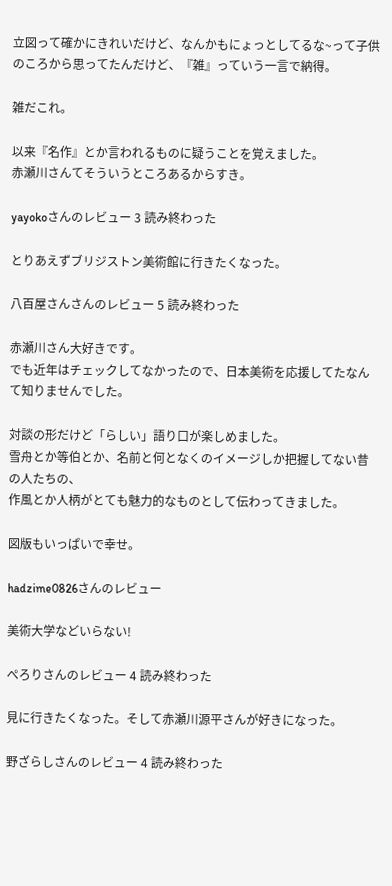立図って確かにきれいだけど、なんかもにょっとしてるな~って子供のころから思ってたんだけど、『雑』っていう一言で納得。

雑だこれ。

以来『名作』とか言われるものに疑うことを覚えました。
赤瀬川さんてそういうところあるからすき。

yayokoさんのレビュー 3 読み終わった

とりあえずブリジストン美術館に行きたくなった。

八百屋さんさんのレビュー 5 読み終わった

赤瀬川さん大好きです。
でも近年はチェックしてなかったので、日本美術を応援してたなんて知りませんでした。

対談の形だけど「らしい」語り口が楽しめました。
雪舟とか等伯とか、名前と何となくのイメージしか把握してない昔の人たちの、
作風とか人柄がとても魅力的なものとして伝わってきました。

図版もいっぱいで幸せ。

hadzime0826さんのレビュー

美術大学などいらない!

ぺろりさんのレビュー 4 読み終わった

見に行きたくなった。そして赤瀬川源平さんが好きになった。

野ざらしさんのレビュー 4 読み終わった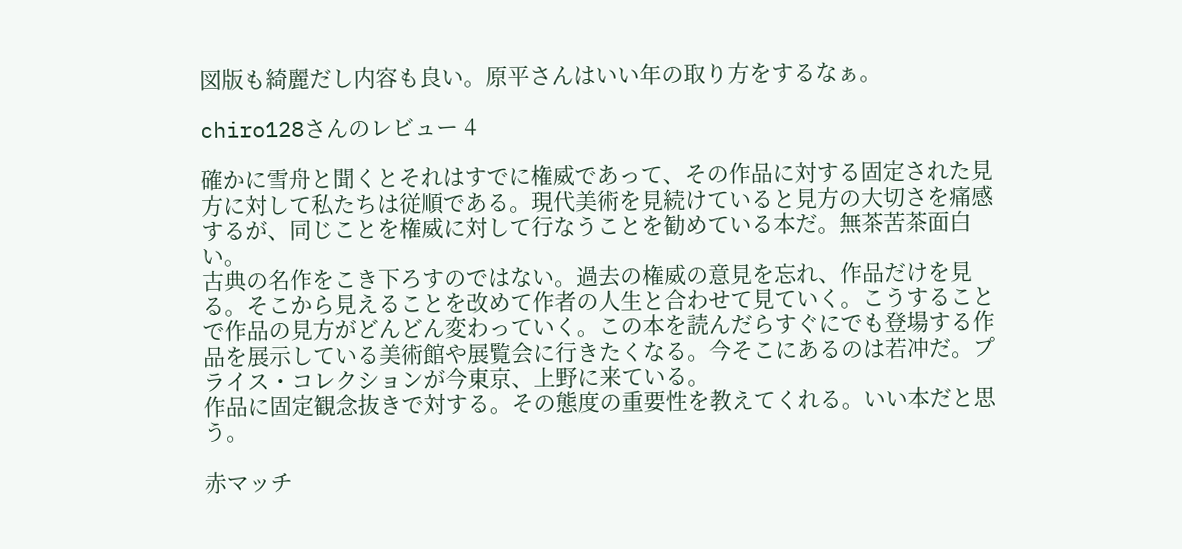図版も綺麗だし内容も良い。原平さんはいい年の取り方をするなぁ。

chiro128さんのレビュー 4

確かに雪舟と聞くとそれはすでに権威であって、その作品に対する固定された見方に対して私たちは従順である。現代美術を見続けていると見方の大切さを痛感するが、同じことを権威に対して行なうことを勧めている本だ。無茶苦茶面白い。
古典の名作をこき下ろすのではない。過去の権威の意見を忘れ、作品だけを見る。そこから見えることを改めて作者の人生と合わせて見ていく。こうすることで作品の見方がどんどん変わっていく。この本を読んだらすぐにでも登場する作品を展示している美術館や展覧会に行きたくなる。今そこにあるのは若冲だ。プライス・コレクションが今東京、上野に来ている。
作品に固定観念抜きで対する。その態度の重要性を教えてくれる。いい本だと思う。

赤マッチ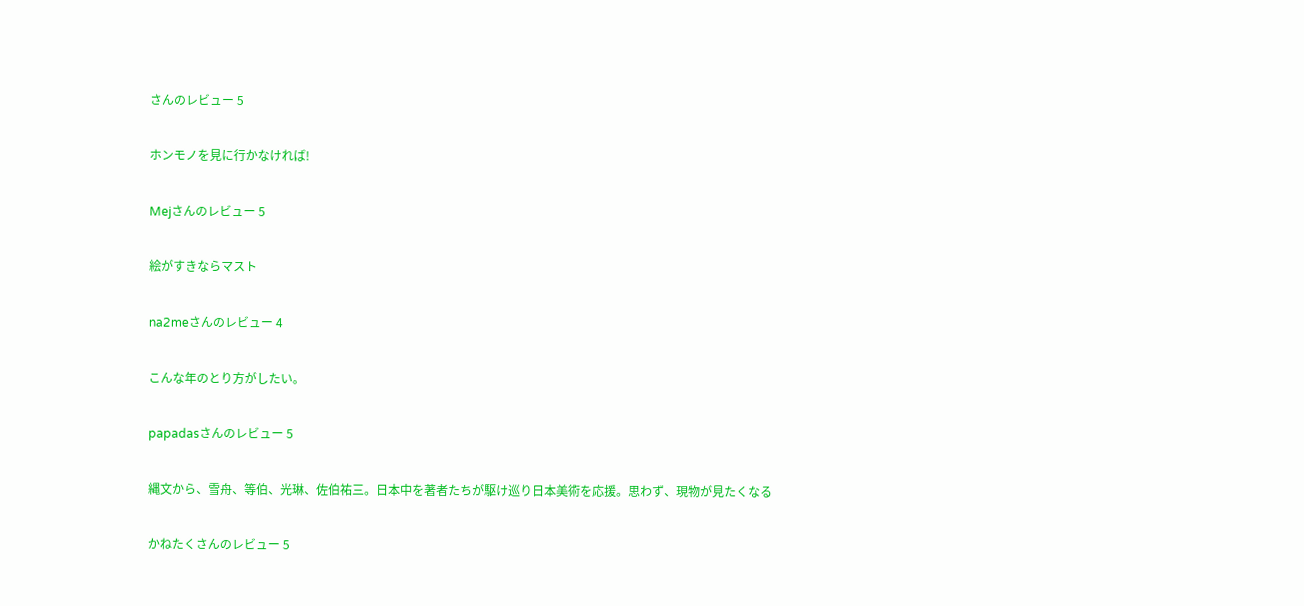さんのレビュー 5

ホンモノを見に行かなければ!

Mejさんのレビュー 5

絵がすきならマスト

na2meさんのレビュー 4

こんな年のとり方がしたい。

papadasさんのレビュー 5

縄文から、雪舟、等伯、光琳、佐伯祐三。日本中を著者たちが駆け巡り日本美術を応援。思わず、現物が見たくなる

かねたくさんのレビュー 5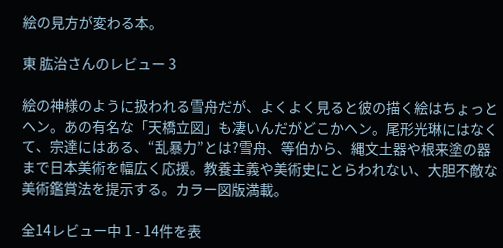絵の見方が変わる本。

東 肱治さんのレビュー 3

絵の神様のように扱われる雪舟だが、よくよく見ると彼の描く絵はちょっとヘン。あの有名な「天橋立図」も凄いんだがどこかヘン。尾形光琳にはなくて、宗達にはある、“乱暴力”とは?雪舟、等伯から、縄文土器や根来塗の器まで日本美術を幅広く応援。教養主義や美術史にとらわれない、大胆不敵な美術鑑賞法を提示する。カラー図版満載。

全14レビュー中 1 - 14件を表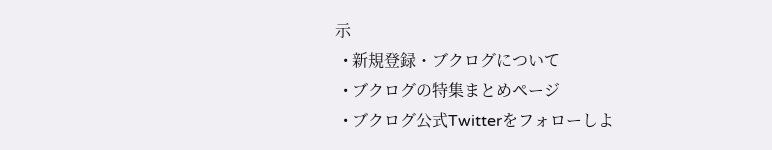示
  • 新規登録・ブクログについて
  • ブクログの特集まとめページ
  • ブクログ公式Twitterをフォローしよ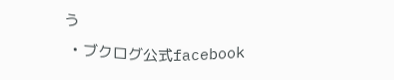う
  • ブクログ公式facebook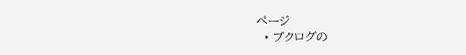ページ
  • ブクログの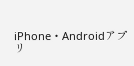iPhone・Androidアプリ